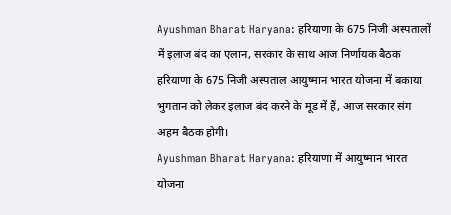Ayushman Bharat Haryana: हरियाणा के 675 निजी अस्पतालों में इलाज बंद का एलान, सरकार के साथ आज निर्णायक बैठक
हरियाणा के 675 निजी अस्पताल आयुष्मान भारत योजना में बकाया भुगतान को लेकर इलाज बंद करने के मूड में हैं, आज सरकार संग अहम बैठक होगी।
Ayushman Bharat Haryana: हरियाणा में आयुष्मान भारत योजना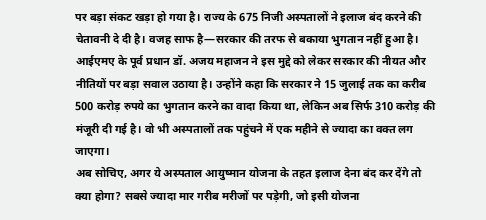पर बड़ा संकट खड़ा हो गया है। राज्य के 675 निजी अस्पतालों ने इलाज बंद करने की चेतावनी दे दी है। वजह साफ है—सरकार की तरफ से बकाया भुगतान नहीं हुआ है। आईएमए के पूर्व प्रधान डॉ. अजय महाजन ने इस मुद्दे को लेकर सरकार की नीयत और नीतियों पर बड़ा सवाल उठाया है। उन्होंने कहा कि सरकार ने 15 जुलाई तक का करीब 500 करोड़ रुपये का भुगतान करने का वादा किया था, लेकिन अब सिर्फ 310 करोड़ की मंजूरी दी गई है। वो भी अस्पतालों तक पहुंचने में एक महीने से ज्यादा का वक्त लग जाएगा।
अब सोचिए, अगर ये अस्पताल आयुष्मान योजना के तहत इलाज देना बंद कर देंगे तो क्या होगा? सबसे ज्यादा मार गरीब मरीजों पर पड़ेगी, जो इसी योजना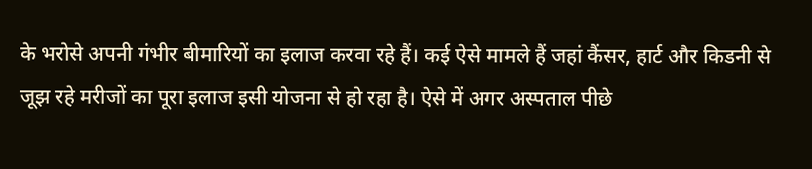के भरोसे अपनी गंभीर बीमारियों का इलाज करवा रहे हैं। कई ऐसे मामले हैं जहां कैंसर, हार्ट और किडनी से जूझ रहे मरीजों का पूरा इलाज इसी योजना से हो रहा है। ऐसे में अगर अस्पताल पीछे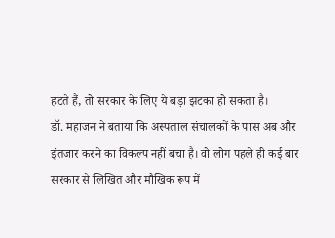हटते हैं, तो सरकार के लिए ये बड़ा झटका हो सकता है।
डॉ. महाजन ने बताया कि अस्पताल संचालकों के पास अब और इंतजार करने का विकल्प नहीं बचा है। वो लोग पहले ही कई बार सरकार से लिखित और मौखिक रूप में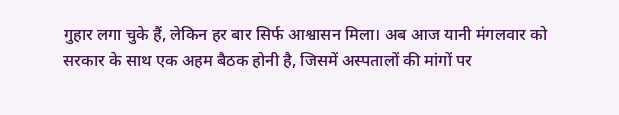गुहार लगा चुके हैं, लेकिन हर बार सिर्फ आश्वासन मिला। अब आज यानी मंगलवार को सरकार के साथ एक अहम बैठक होनी है, जिसमें अस्पतालों की मांगों पर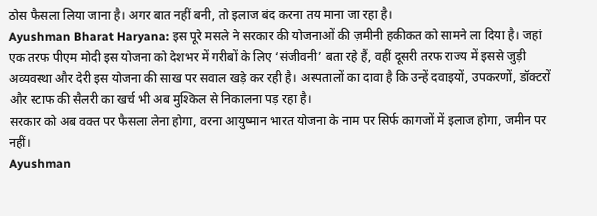ठोस फैसला लिया जाना है। अगर बात नहीं बनी, तो इलाज बंद करना तय माना जा रहा है।
Ayushman Bharat Haryana: इस पूरे मसले ने सरकार की योजनाओं की ज़मीनी हकीकत को सामने ला दिया है। जहां एक तरफ पीएम मोदी इस योजना को देशभर में गरीबों के लिए ‘संजीवनी’ बता रहे हैं, वहीं दूसरी तरफ राज्य में इससे जुड़ी अव्यवस्था और देरी इस योजना की साख पर सवाल खड़े कर रही है। अस्पतालों का दावा है कि उन्हें दवाइयों, उपकरणों, डॉक्टरों और स्टाफ की सैलरी का खर्च भी अब मुश्किल से निकालना पड़ रहा है।
सरकार को अब वक्त पर फैसला लेना होगा, वरना आयुष्मान भारत योजना के नाम पर सिर्फ कागजों में इलाज होगा, जमीन पर नहीं।
Ayushman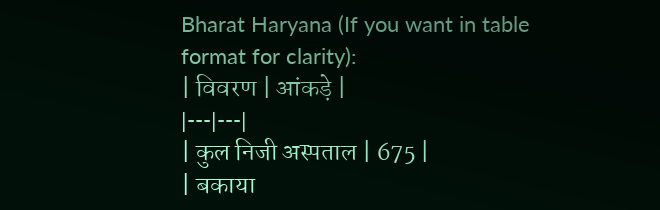Bharat Haryana (If you want in table format for clarity):
| विवरण | आंकड़े |
|---|---|
| कुल निजी अस्पताल | 675 |
| बकाया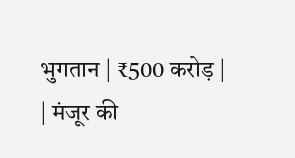भुगतान | ₹500 करोड़ |
| मंजूर की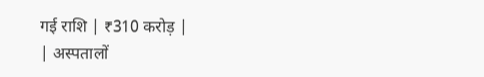गई राशि | ₹310 करोड़ |
| अस्पतालों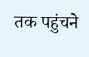तक पहुंचने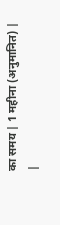का समय | 1 महीना (अनुमानित) |
|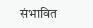संभावित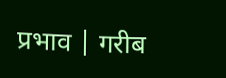प्रभाव | गरीब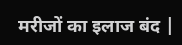मरीजों का इलाज बंद |